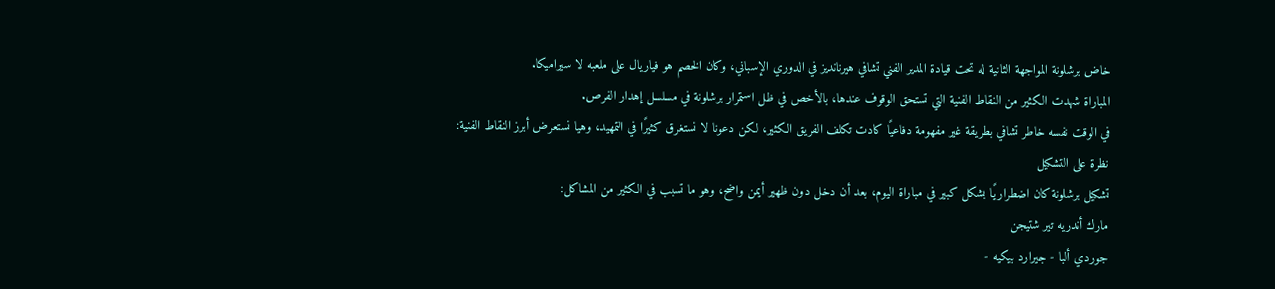خاض برشلونة المواجهة الثانية له تحت قيادة المدير الفني تشافي هيرنانديز في الدوري الإسباني، وكان الخصم هو فياريال على ملعبه لا سيراميكا.
المباراة شهدت الكثير من النقاط الفنية التي تستحق الوقوف عندها، بالأخص في ظل استمرار برشلونة في مسلسل إهدار الفرص.
في الوقت نفسه خاطر تشافي بطريقة غير مفهومة دفاعيًا كادت تكلف الفريق الكثير، لكن دعونا لا نستغرق كثيرًا في التمهيد، وهيا نستعرض أبرز النقاط الفنية:
نظرة على التشكيل
تشكيل برشلونة كان اضطراريًا بشكل كبير في مباراة اليوم، بعد أن دخل دون ظهير أيمن واضح، وهو ما تسبب في الكثير من المشاكل:
مارك أندريه تير شتيجن
جوردي ألبا - جيرارد بيكيه -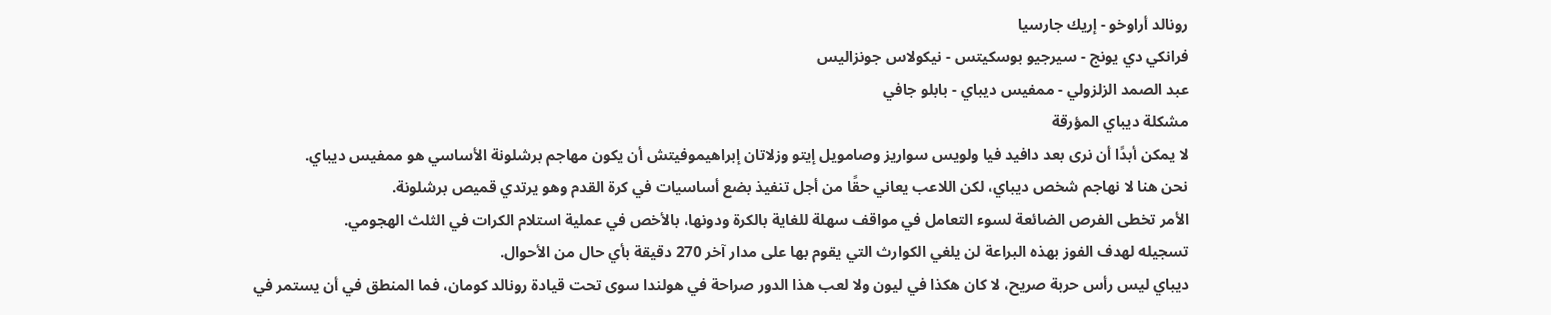رونالد أراوخو - إريك جارسيا
فرانكي دي يونج - سيرجيو بوسكيتس - نيكولاس جونزاليس
عبد الصمد الزلزولي - ممفيس ديباي - بابلو جافي
مشكلة ديباي المؤرقة
لا يمكن أبدًا أن نرى بعد دافيد فيا ولويس سواريز وصامويل إيتو وزلاتان إبراهيموفيتش أن يكون مهاجم برشلونة الأساسي هو ممفيس ديباي.
نحن هنا لا نهاجم شخص ديباي، لكن اللاعب يعاني حقًا من أجل تنفيذ بضع أساسيات في كرة القدم وهو يرتدي قميص برشلونة.
الأمر تخطى الفرص الضائعة لسوء التعامل في مواقف سهلة للغاية بالكرة ودونها، بالأخص في عملية استلام الكرات في الثلث الهجومي.
تسجيله لهدف الفوز بهذه البراعة لن يلغي الكوارث التي يقوم بها على مدار آخر 270 دقيقة بأي حال من الأحوال.
ديباي ليس رأس حربة صريح، لا كان هكذا في ليون ولا لعب هذا الدور صراحة في هولندا سوى تحت قيادة رونالد كومان، فما المنطق في أن يستمر في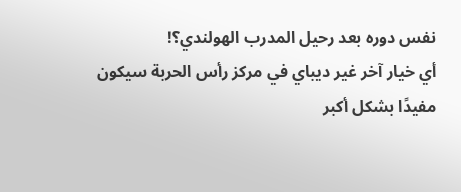نفس دوره بعد رحيل المدرب الهولندي؟!
أي خيار آخر غير ديباي في مركز رأس الحربة سيكون مفيدًا بشكل أكبر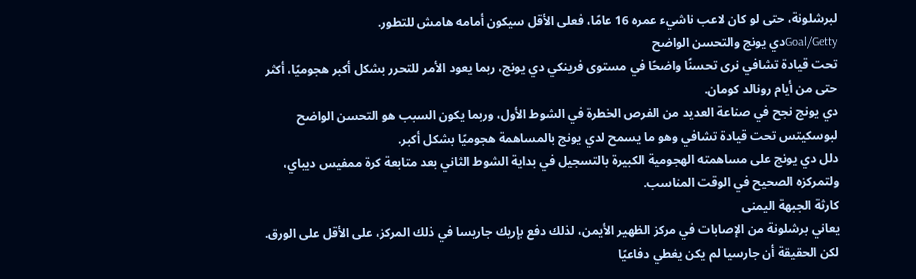لبرشلونة، حتى لو كان لاعب ناشيء عمره 16 عامًا، فعلى الأقل سيكون أمامه هامش للتطور.
Goal/Gettyدي يونج والتحسن الواضح
تحت قيادة تشافي نرى تحسنًا واضحًا في مستوى فرينكي دي يونج، ربما يعود الأمر للتحرر بشكل أكبر هجوميًا، أكثر حتى من أيام رونالد كومان.
دي يونج نجح في صناعة العديد من الفرص الخطرة في الشوط الأول، وربما يكون السبب هو التحسن الواضح لبوسكيتس تحت قيادة تشافي وهو ما يسمح لدي يونج بالمساهمة هجوميًا بشكل أكبر.
دلل دي يونج على مساهمته الهجومية الكبيرة بالتسجيل في بداية الشوط الثاني بعد متابعة كرة ممفيس ديباي، ولتمركزه الصحيح في الوقت المناسب.
كارثة الجبهة اليمنى
يعاني برشلونة من الإصابات في مركز الظهير الأيمن، لذلك دفع بإريك جاريسا في ذلك المركز، على الأقل على الورق.
لكن الحقيقة أن جارسيا لم يكن يغطي دفاعيًا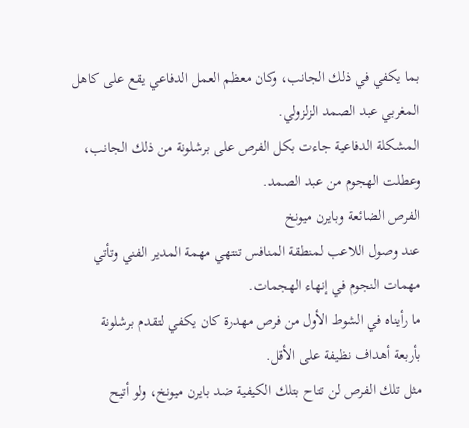بما يكفي في ذلك الجانب، وكان معظم العمل الدفاعي يقع على كاهل المغربي عبد الصمد الزلزولي.
المشكلة الدفاعية جاءت بكل الفرص على برشلونة من ذلك الجانب، وعطلت الهجوم من عبد الصمد.
الفرص الضائعة وبايرن ميونخ
عند وصول اللاعب لمنطقة المنافس تنتهي مهمة المدير الفني وتأتي مهمات النجوم في إنهاء الهجمات.
ما رأيناه في الشوط الأول من فرص مهدرة كان يكفي لتقدم برشلونة بأربعة أهداف نظيفة على الأقل.
مثل تلك الفرص لن تتاح بتلك الكيفية ضد بايرن ميونخ، ولو أتيح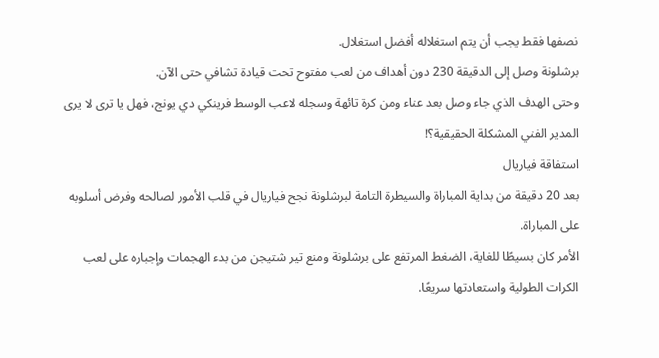نصفها فقط يجب أن يتم استغلاله أفضل استغلال.
برشلونة وصل إلى الدقيقة 230 دون أهداف من لعب مفتوح تحت قيادة تشافي حتى الآن.
وحتى الهدف الذي جاء وصل بعد عناء ومن كرة تائهة وسجله لاعب الوسط فرينكي دي يونج، فهل يا ترى لا يرى المدير الفني المشكلة الحقيقية؟!
استفاقة فياريال
بعد 20 دقيقة من بداية المباراة والسيطرة التامة لبرشلونة نجح فياريال في قلب الأمور لصالحه وفرض أسلوبه على المباراة.
الأمر كان بسيطًا للغاية، الضغط المرتفع على برشلونة ومنع تير شتيجن من بدء الهجمات وإجباره على لعب الكرات الطولية واستعادتها سريعًا.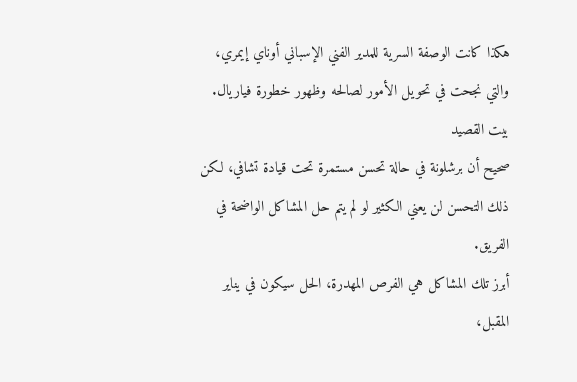هكذا كانت الوصفة السرية للمدير الفني الإسباني أوناي إيمري، والتي نجحت في تحويل الأمور لصالحه وظهور خطورة فياريال.
بيت القصيد
صحيح أن برشلونة في حالة تحسن مستمرة تحت قيادة تشافي، لكن ذلك التحسن لن يعني الكثير لو لم يتم حل المشاكل الواضحة في الفريق.
أبرز تلك المشاكل هي الفرص المهدرة، الحل سيكون في يناير المقبل،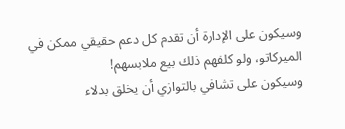وسيكون على الإدارة أن تقدم كل دعم حقيقي ممكن في الميركاتو، ولو كلفهم ذلك بيع ملابسهم!
وسيكون على تشافي بالتوازي أن يخلق بدلاء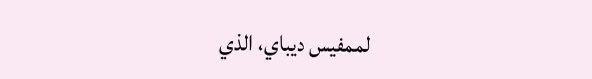لممفيس ديباي، الذي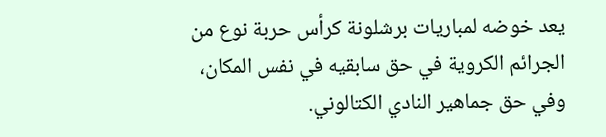يعد خوضه لمباريات برشلونة كرأس حربة نوع من الجرائم الكروية في حق سابقيه في نفس المكان، وفي حق جماهير النادي الكتالوني.